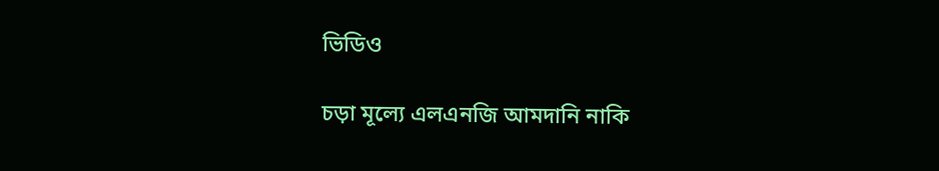ভিডিও

চড়া মূল্যে এলএনজি আমদানি নাকি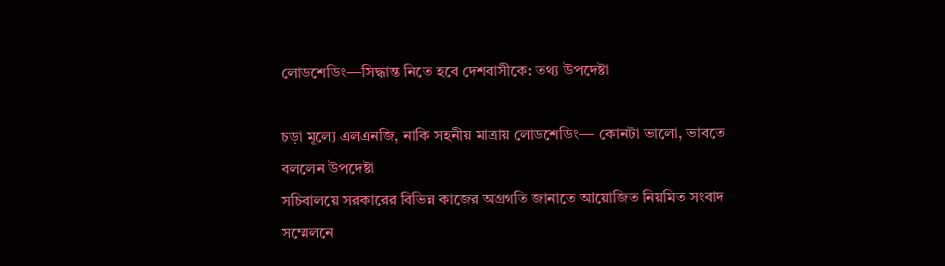লোডশেডিং—সিদ্ধান্ত নিতে হবে দেশবাসীকে: তথ্য উপদেষ্টা

চড়া মূল্যে এলএনজি, নাকি সহনীয় মাত্রায় লোডশেডিং— কোনটা ভালো, ভাবতে বললেন উপদেষ্টা
সচিবালয়ে সরকারের বিভিন্ন কাজের অগ্রগতি জানাতে আয়োজিত নিয়মিত সংবাদ সম্মেলনে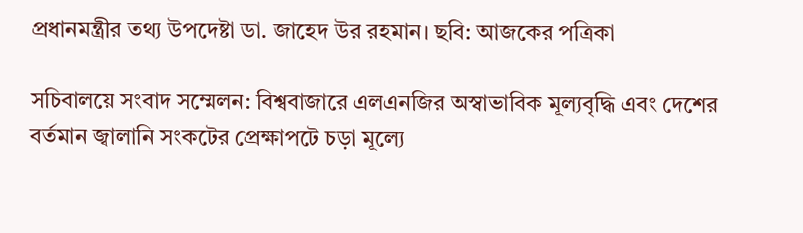প্রধানমন্ত্রীর তথ্য উপদেষ্টা ডা. জাহেদ উর রহমান। ছবি: আজকের পত্রিকা

সচিবালয়ে সংবাদ সম্মেলন: বিশ্ববাজারে এলএনজির অস্বাভাবিক মূল্যবৃদ্ধি এবং দেশের বর্তমান জ্বালানি সংকটের প্রেক্ষাপটে চড়া মূল্যে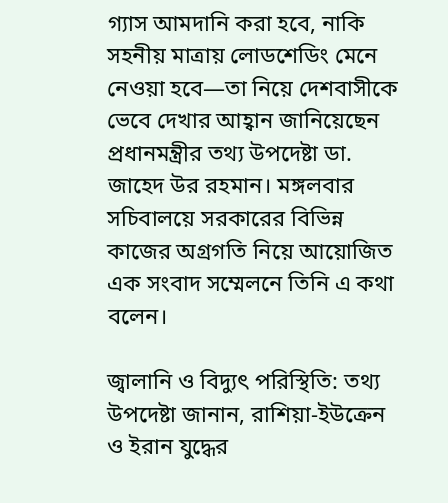গ্যাস আমদানি করা হবে, নাকি সহনীয় মাত্রায় লোডশেডিং মেনে নেওয়া হবে—তা নিয়ে দেশবাসীকে ভেবে দেখার আহ্বান জানিয়েছেন প্রধানমন্ত্রীর তথ্য উপদেষ্টা ডা. জাহেদ উর রহমান। মঙ্গলবার সচিবালয়ে সরকারের বিভিন্ন কাজের অগ্রগতি নিয়ে আয়োজিত এক সংবাদ সম্মেলনে তিনি এ কথা বলেন।

জ্বালানি ও বিদ্যুৎ পরিস্থিতি: তথ্য উপদেষ্টা জানান, রাশিয়া-ইউক্রেন ও ইরান যুদ্ধের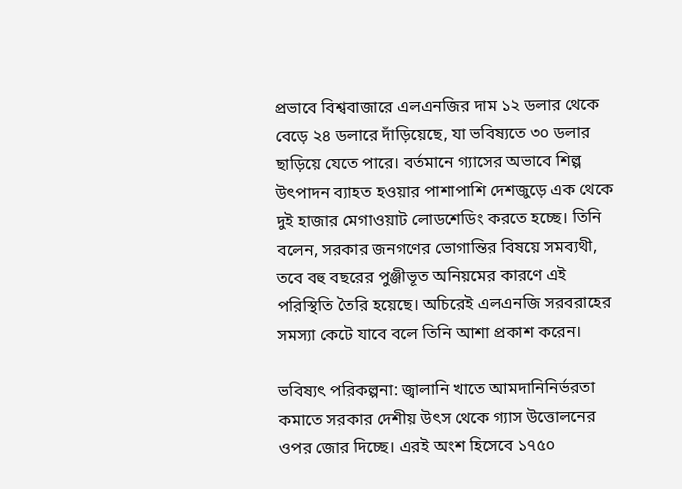প্রভাবে বিশ্ববাজারে এলএনজির দাম ১২ ডলার থেকে বেড়ে ২৪ ডলারে দাঁড়িয়েছে, যা ভবিষ্যতে ৩০ ডলার ছাড়িয়ে যেতে পারে। বর্তমানে গ্যাসের অভাবে শিল্প উৎপাদন ব্যাহত হওয়ার পাশাপাশি দেশজুড়ে এক থেকে দুই হাজার মেগাওয়াট লোডশেডিং করতে হচ্ছে। তিনি বলেন, সরকার জনগণের ভোগান্তির বিষয়ে সমব্যথী, তবে বহু বছরের পুঞ্জীভূত অনিয়মের কারণে এই পরিস্থিতি তৈরি হয়েছে। অচিরেই এলএনজি সরবরাহের সমস্যা কেটে যাবে বলে তিনি আশা প্রকাশ করেন।

ভবিষ্যৎ পরিকল্পনা: জ্বালানি খাতে আমদানিনির্ভরতা কমাতে সরকার দেশীয় উৎস থেকে গ্যাস উত্তোলনের ওপর জোর দিচ্ছে। এরই অংশ হিসেবে ১৭৫০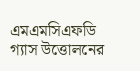এমএমসিএফডি গ্যাস উত্তোলনের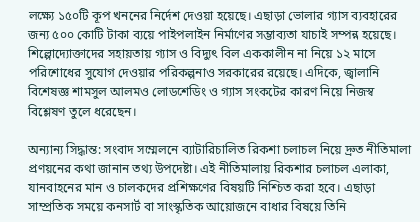লক্ষ্যে ১৫০টি কূপ খননের নির্দেশ দেওয়া হয়েছে। এছাড়া ভোলার গ্যাস ব্যবহারের জন্য ৫০০ কোটি টাকা ব্যয়ে পাইপলাইন নির্মাণের সম্ভাব্যতা যাচাই সম্পন্ন হয়েছে। শিল্পোদ্যোক্তাদের সহায়তায় গ্যাস ও বিদ্যুৎ বিল এককালীন না নিয়ে ১২ মাসে পরিশোধের সুযোগ দেওয়ার পরিকল্পনাও সরকারের রয়েছে। এদিকে, জ্বালানি বিশেষজ্ঞ শামসুল আলমও লোডশেডিং ও গ্যাস সংকটের কারণ নিয়ে নিজস্ব বিশ্লেষণ তুলে ধরেছেন।

অন্যান্য সিদ্ধান্ত: সংবাদ সম্মেলনে ব্যাটারিচালিত রিকশা চলাচল নিয়ে দ্রুত নীতিমালা প্রণয়নের কথা জানান তথ্য উপদেষ্টা। এই নীতিমালায় রিকশার চলাচল এলাকা, যানবাহনের মান ও চালকদের প্রশিক্ষণের বিষয়টি নিশ্চিত করা হবে। এছাড়া সাম্প্রতিক সময়ে কনসার্ট বা সাংস্কৃতিক আয়োজনে বাধার বিষয়ে তিনি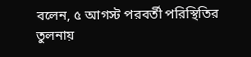বলেন, ৫ আগস্ট পরবর্তী পরিস্থিতির তুলনায়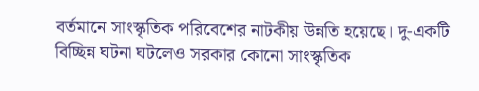বর্তমানে সাংস্কৃতিক পরিবেশের নাটকীয় উন্নতি হয়েছে। দু-একটি বিচ্ছিন্ন ঘটনা ঘটলেও সরকার কোনো সাংস্কৃতিক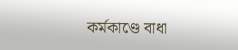কর্মকাণ্ডে বাধা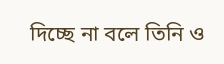দিচ্ছে না বলে তিনি ও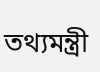তথ্যমন্ত্রী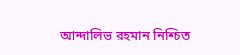আন্দালিভ রহমান নিশ্চিত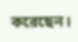করেছেন।